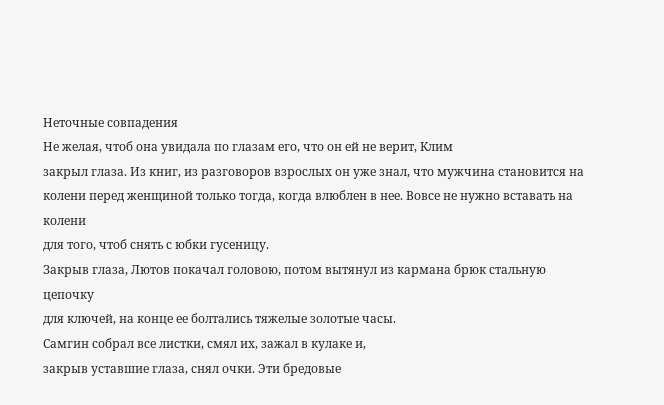Неточные совпадения
Не желая, чтоб она увидала по глазам его, что он ей не верит, Клим
закрыл глаза. Из книг, из разговоров взрослых он уже знал, что мужчина становится на колени перед женщиной только тогда, когда влюблен в нее. Вовсе не нужно вставать на колени
для того, чтоб снять с юбки гусеницу.
Закрыв глаза, Лютов покачал головою, потом вытянул из кармана брюк стальную цепочку
для ключей, на конце ее болтались тяжелые золотые часы.
Самгин собрал все листки, смял их, зажал в кулаке и,
закрыв уставшие глаза, снял очки. Эти бредовые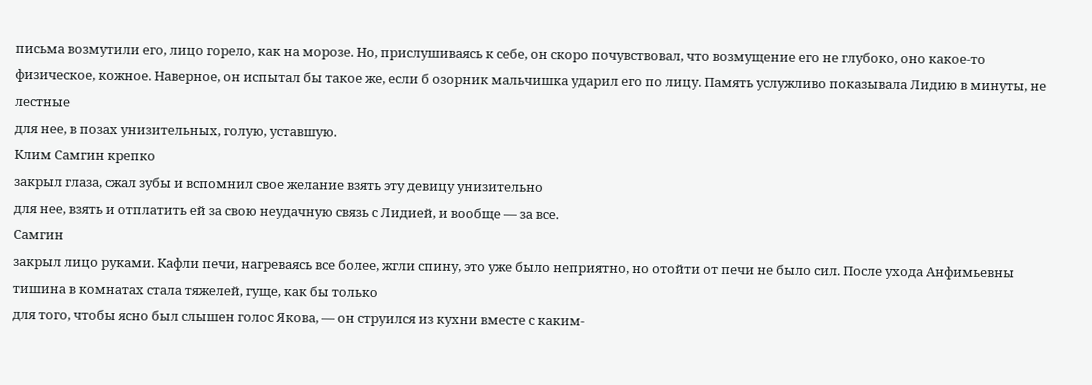письма возмутили его, лицо горело, как на морозе. Но, прислушиваясь к себе, он скоро почувствовал, что возмущение его не глубоко, оно какое-то физическое, кожное. Наверное, он испытал бы такое же, если б озорник мальчишка ударил его по лицу. Память услужливо показывала Лидию в минуты, не лестные
для нее, в позах унизительных, голую, уставшую.
Клим Самгин крепко
закрыл глаза, сжал зубы и вспомнил свое желание взять эту девицу унизительно
для нее, взять и отплатить ей за свою неудачную связь с Лидией, и вообще — за все.
Самгин
закрыл лицо руками. Кафли печи, нагреваясь все более, жгли спину, это уже было неприятно, но отойти от печи не было сил. После ухода Анфимьевны тишина в комнатах стала тяжелей, гуще, как бы только
для того, чтобы ясно был слышен голос Якова, — он струился из кухни вместе с каким-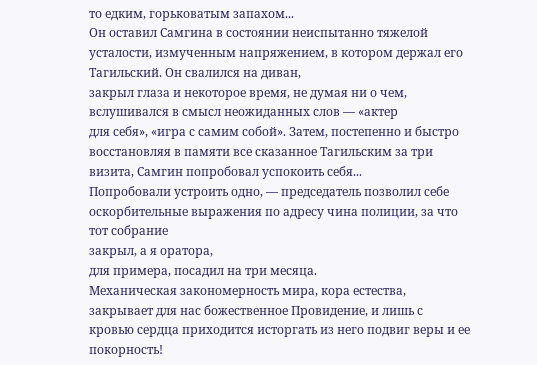то едким, горьковатым запахом...
Он оставил Самгина в состоянии неиспытанно тяжелой усталости, измученным напряжением, в котором держал его Тагильский. Он свалился на диван,
закрыл глаза и некоторое время, не думая ни о чем, вслушивался в смысл неожиданных слов — «актер
для себя», «игра с самим собой». Затем, постепенно и быстро восстановляя в памяти все сказанное Тагильским за три визита, Самгин попробовал успокоить себя...
Попробовали устроить одно, — председатель позволил себе оскорбительные выражения по адресу чина полиции, за что тот собрание
закрыл, а я оратора,
для примера, посадил на три месяца.
Механическая закономерность мира, кора естества,
закрывает для нас божественное Провидение, и лишь с кровью сердца приходится исторгать из него подвиг веры и ее покорность!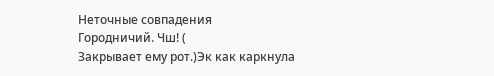Неточные совпадения
Городничий. Чш! (
Закрывает ему рот.)Эк как каркнула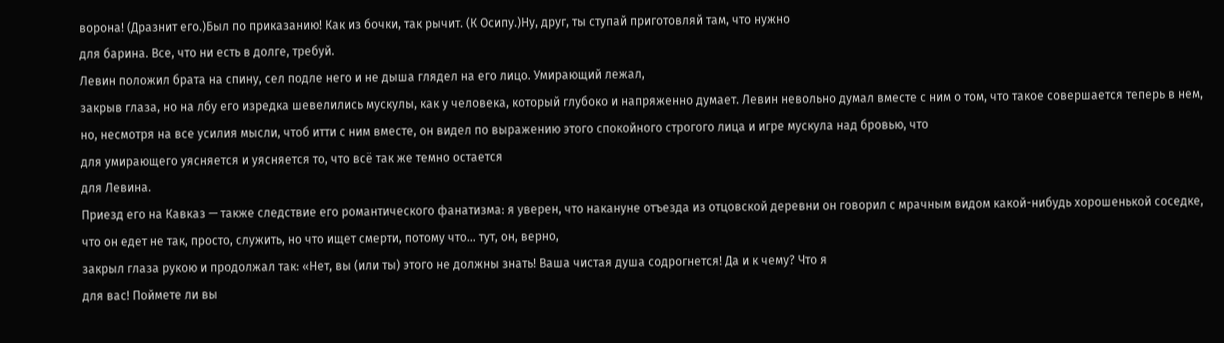ворона! (Дразнит его.)Был по приказанию! Как из бочки, так рычит. (К Осипу.)Ну, друг, ты ступай приготовляй там, что нужно
для барина. Все, что ни есть в долге, требуй.
Левин положил брата на спину, сел подле него и не дыша глядел на его лицо. Умирающий лежал,
закрыв глаза, но на лбу его изредка шевелились мускулы, как у человека, который глубоко и напряженно думает. Левин невольно думал вместе с ним о том, что такое совершается теперь в нем, но, несмотря на все усилия мысли, чтоб итти с ним вместе, он видел по выражению этого спокойного строгого лица и игре мускула над бровью, что
для умирающего уясняется и уясняется то, что всё так же темно остается
для Левина.
Приезд его на Кавказ — также следствие его романтического фанатизма: я уверен, что накануне отъезда из отцовской деревни он говорил с мрачным видом какой-нибудь хорошенькой соседке, что он едет не так, просто, служить, но что ищет смерти, потому что… тут, он, верно,
закрыл глаза рукою и продолжал так: «Нет, вы (или ты) этого не должны знать! Ваша чистая душа содрогнется! Да и к чему? Что я
для вас! Поймете ли вы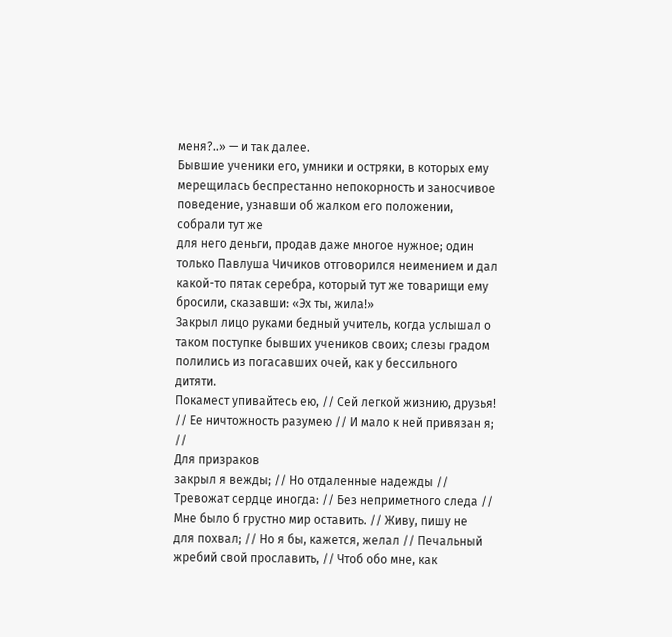меня?..» — и так далее.
Бывшие ученики его, умники и остряки, в которых ему мерещилась беспрестанно непокорность и заносчивое поведение, узнавши об жалком его положении, собрали тут же
для него деньги, продав даже многое нужное; один только Павлуша Чичиков отговорился неимением и дал какой-то пятак серебра, который тут же товарищи ему бросили, сказавши: «Эх ты, жила!»
Закрыл лицо руками бедный учитель, когда услышал о таком поступке бывших учеников своих; слезы градом полились из погасавших очей, как у бессильного дитяти.
Покамест упивайтесь ею, // Сей легкой жизнию, друзья! // Ее ничтожность разумею // И мало к ней привязан я; //
Для призраков
закрыл я вежды; // Но отдаленные надежды // Тревожат сердце иногда: // Без неприметного следа // Мне было б грустно мир оставить. // Живу, пишу не
для похвал; // Но я бы, кажется, желал // Печальный жребий свой прославить, // Чтоб обо мне, как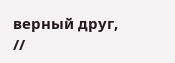верный друг, //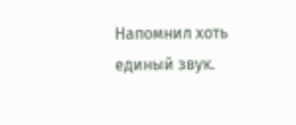Напомнил хоть единый звук.